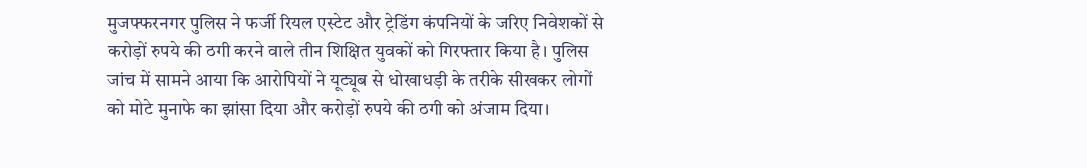मुजफ्फरनगर पुलिस ने फर्जी रियल एस्टेट और ट्रेडिंग कंपनियों के जरिए निवेशकों से करोड़ों रुपये की ठगी करने वाले तीन शिक्षित युवकों को गिरफ्तार किया है। पुलिस जांच में सामने आया कि आरोपियों ने यूट्यूब से धोखाधड़ी के तरीके सीखकर लोगों को मोटे मुनाफे का झांसा दिया और करोड़ों रुपये की ठगी को अंजाम दिया।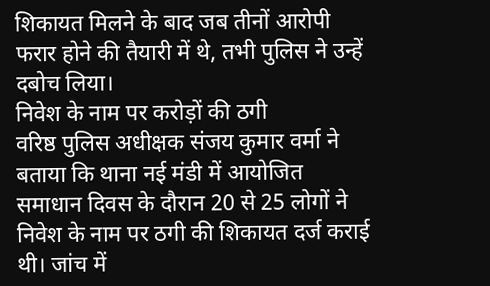शिकायत मिलने के बाद जब तीनों आरोपी फरार होने की तैयारी में थे, तभी पुलिस ने उन्हें दबोच लिया।
निवेश के नाम पर करोड़ों की ठगी
वरिष्ठ पुलिस अधीक्षक संजय कुमार वर्मा ने बताया कि थाना नई मंडी में आयोजित समाधान दिवस के दौरान 20 से 25 लोगों ने निवेश के नाम पर ठगी की शिकायत दर्ज कराई थी। जांच में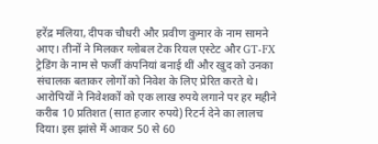हरेंद्र मलिया, दीपक चौधरी और प्रवीण कुमार के नाम सामने आए। तीनों ने मिलकर ग्लोबल टेक रियल एस्टेट और GT-FX ट्रेडिंग के नाम से फर्जी कंपनियां बनाई थीं और खुद को उनका संचालक बताकर लोगों को निवेश के लिए प्रेरित करते थे। आरोपियों ने निवेशकों को एक लाख रुपये लगाने पर हर महीने करीब 10 प्रतिशत (सात हजार रुपये) रिटर्न देने का लालच दिया। इस झांसे में आकर 50 से 60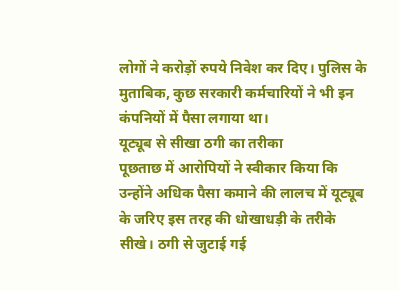लोगों ने करोड़ों रुपये निवेश कर दिए। पुलिस के मुताबिक, कुछ सरकारी कर्मचारियों ने भी इन कंपनियों में पैसा लगाया था।
यूट्यूब से सीखा ठगी का तरीका
पूछताछ में आरोपियों ने स्वीकार किया कि उन्होंने अधिक पैसा कमाने की लालच में यूट्यूब के जरिए इस तरह की धोखाधड़ी के तरीके सीखे। ठगी से जुटाई गई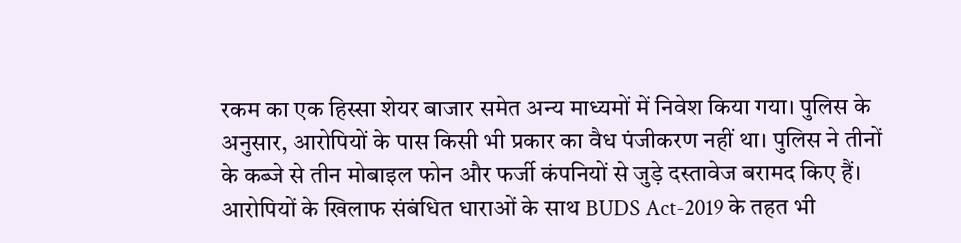रकम का एक हिस्सा शेयर बाजार समेत अन्य माध्यमों में निवेश किया गया। पुलिस के अनुसार, आरोपियों के पास किसी भी प्रकार का वैध पंजीकरण नहीं था। पुलिस ने तीनों के कब्जे से तीन मोबाइल फोन और फर्जी कंपनियों से जुड़े दस्तावेज बरामद किए हैं। आरोपियों के खिलाफ संबंधित धाराओं के साथ BUDS Act-2019 के तहत भी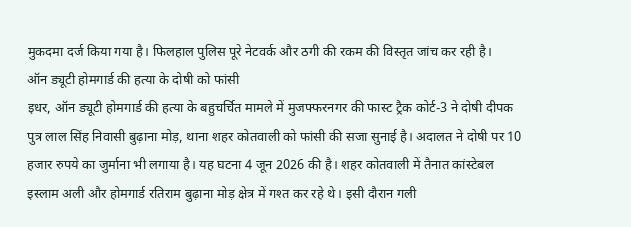मुकदमा दर्ज किया गया है। फिलहाल पुलिस पूरे नेटवर्क और ठगी की रकम की विस्तृत जांच कर रही है।
ऑन ड्यूटी होमगार्ड की हत्या के दोषी को फांसी
इधर, ऑन ड्यूटी होमगार्ड की हत्या के बहुचर्चित मामले में मुजफ्फरनगर की फास्ट ट्रैक कोर्ट-3 ने दोषी दीपक पुत्र लाल सिंह निवासी बुढ़ाना मोड़, थाना शहर कोतवाली को फांसी की सजा सुनाई है। अदालत ने दोषी पर 10 हजार रुपये का जुर्माना भी लगाया है। यह घटना 4 जून 2026 की है। शहर कोतवाली में तैनात कांस्टेबल इस्लाम अली और होमगार्ड रतिराम बुढ़ाना मोड़ क्षेत्र में गश्त कर रहे थे। इसी दौरान गली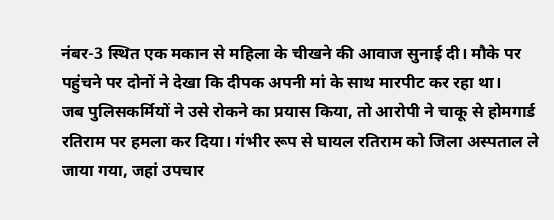नंबर-3 स्थित एक मकान से महिला के चीखने की आवाज सुनाई दी। मौके पर पहुंचने पर दोनों ने देखा कि दीपक अपनी मां के साथ मारपीट कर रहा था।
जब पुलिसकर्मियों ने उसे रोकने का प्रयास किया, तो आरोपी ने चाकू से होमगार्ड रतिराम पर हमला कर दिया। गंभीर रूप से घायल रतिराम को जिला अस्पताल ले जाया गया, जहां उपचार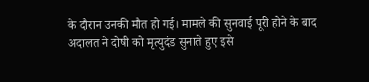के दौरान उनकी मौत हो गई। मामले की सुनवाई पूरी होने के बाद अदालत ने दोषी को मृत्युदंड सुनाते हुए इसे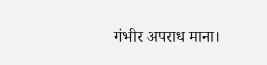गंभीर अपराध माना।